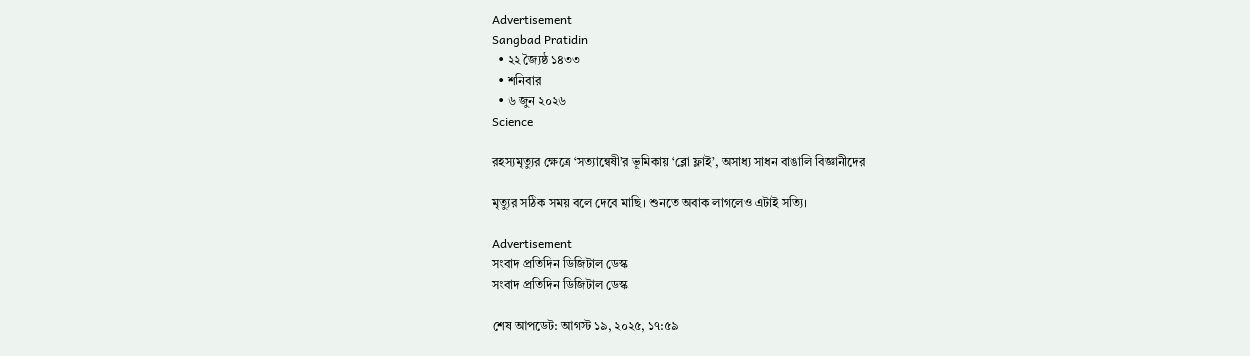Advertisement
Sangbad Pratidin
  • ২২ জ্যৈষ্ঠ ১৪৩৩
  • শনিবার
  • ৬ জুন ২০২৬
Science

রহস্যমৃত্যুর ক্ষেত্রে ‘সত্যান্বেষী’র ভূমিকায় ‘ব্লো ফ্লাই’, অসাধ্য সাধন বাঙালি বিজ্ঞানীদের

মৃত্যুর সঠিক সময় বলে দেবে মাছি। শুনতে অবাক লাগলেও এটাই সত্যি।

Advertisement
সংবাদ প্রতিদিন ডিজিটাল ডেস্ক
সংবাদ প্রতিদিন ডিজিটাল ডেস্ক

শেষ আপডেট: আগস্ট ১৯, ২০২৫, ১৭:৫৯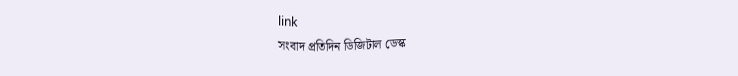link
সংবাদ প্রতিদিন ডিজিটাল ডেস্ক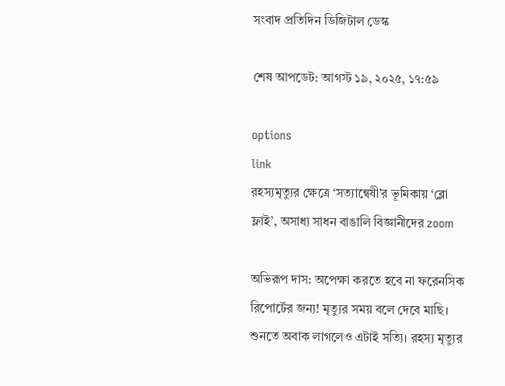সংবাদ প্রতিদিন ডিজিটাল ডেস্ক

শেষ আপডেট: আগস্ট ১৯, ২০২৫, ১৭:৫৯

options
link
রহস্যমৃত্যুর ক্ষেত্রে ‘সত্যান্বেষী’র ভূমিকায় ‘ব্লো ফ্লাই’, অসাধ্য সাধন বাঙালি বিজ্ঞানীদের zoom

অভিরূপ দাস: অপেক্ষা করতে হবে না ফরেনসিক রিপোর্টের জন্য! মৃত্যুর সময় বলে দেবে মাছি। শুনতে অবাক লাগলেও এটাই সত্যি। রহস্য মৃত্যুর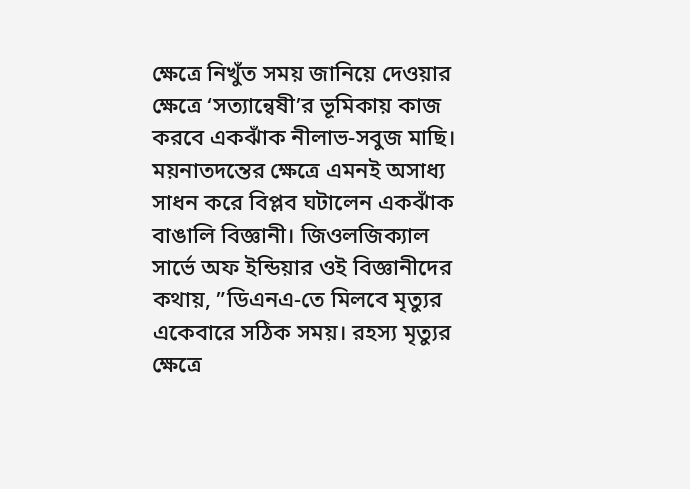ক্ষেত্রে নিখুঁত সময় জানিয়ে দেওয়ার ক্ষেত্রে ‘সত্যান্বেষী’র ভূমিকায় কাজ করবে একঝাঁক নীলাভ-সবুজ মাছি। ময়নাতদন্তের ক্ষেত্রে এমনই অসাধ্য সাধন করে বিপ্লব ঘটালেন একঝাঁক বাঙালি বিজ্ঞানী। জিওলজিক্যাল সার্ভে অফ ইন্ডিয়ার ওই বিজ্ঞানীদের কথায়, ”ডিএনএ-তে মিলবে মৃত্যুর একেবারে সঠিক সময়। রহস্য মৃত্যুর ক্ষেত্রে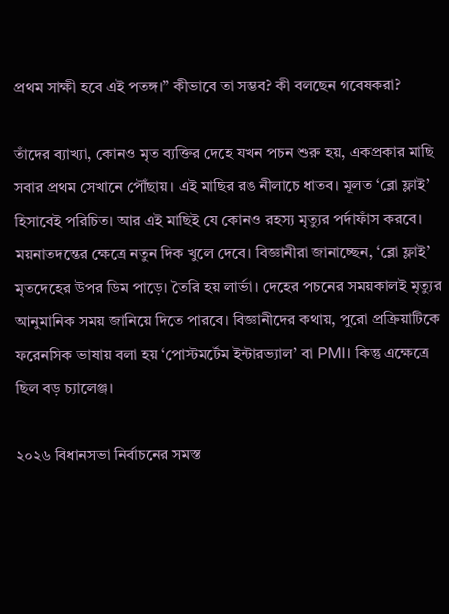প্রথম সাক্ষী হবে এই পতঙ্গ।” কীভাবে তা সম্ভব? কী বলছেন গবেষকরা?

তাঁদের ব্যাখ্যা, কোনও মৃত ব্যক্তির দেহে যখন পচন শুরু হয়, একপ্রকার মাছি সবার প্রথম সেখানে পৌঁছায়। এই মাছির রঙ নীলাচে ধাতব। মূলত ‘ব্লো ফ্লাই’ হিসাবেই পরিচিত। আর এই মাছিই যে কোনও রহস্য মৃত্যুর পর্দাফাঁস করবে। ময়নাতদন্তের ক্ষেত্রে নতুন দিক খুলে দেবে। বিজ্ঞানীরা জানাচ্ছেন, ‘ব্লো ফ্লাই’ মৃতদেহের উপর ডিম পাড়ে। তৈরি হয় লার্ভা। দেহের পচনের সময়কালই মৃত্যুর আনুমানিক সময় জানিয়ে দিতে পারবে। বিজ্ঞানীদের কথায়, পুরো প্রক্রিয়াটিকে ফরেনসিক ভাষায় বলা হয় ‘পোস্টমর্টেম ইন্টারভ্যাল’ বা PMI। কিন্তু এক্ষেত্রে ছিল বড় চ্যালেঞ্জ।

২০২৬ বিধানসভা নির্বাচনের সমস্ত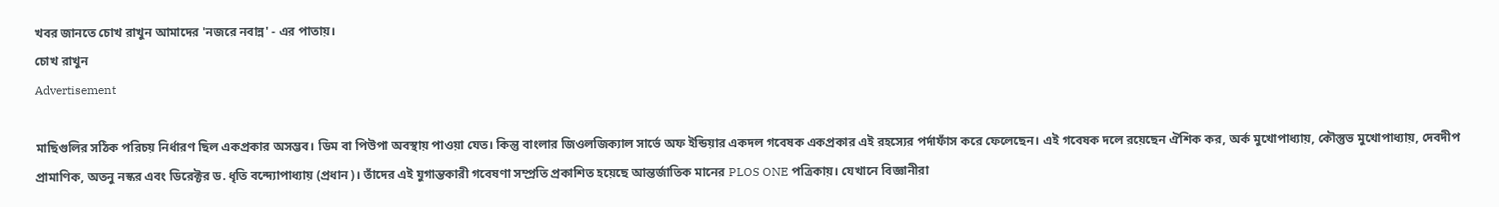খবর জানতে চোখ রাখুন আমাদের 'নজরে নবান্ন' - এর পাতায়।
চোখ রাখুন
Advertisement

মাছিগুলির সঠিক পরিচয় নির্ধারণ ছিল একপ্রকার অসম্ভব। ডিম বা পিউপা অবস্থায় পাওয়া যেত। কিন্তু বাংলার জিওলজিক্যাল সার্ভে অফ ইন্ডিয়ার একদল গবেষক একপ্রকার এই রহস্যের পর্দাফাঁস করে ফেলেছেন। এই গবেষক দলে রয়েছেন ঐশিক কর, অর্ক মুখোপাধ্যায়, কৌস্তুভ মুখোপাধ্যায়, দেবদীপ প্রামাণিক, অতনু নস্কর এবং ডিরেক্টর ড. ধৃতি বন্দ্যোপাধ্যায় (প্রধান)। তাঁদের এই যুগান্তকারী গবেষণা সম্প্রতি প্রকাশিত হয়েছে আন্তর্জাতিক মানের PLOS ONE পত্রিকায়। যেখানে বিজ্ঞানীরা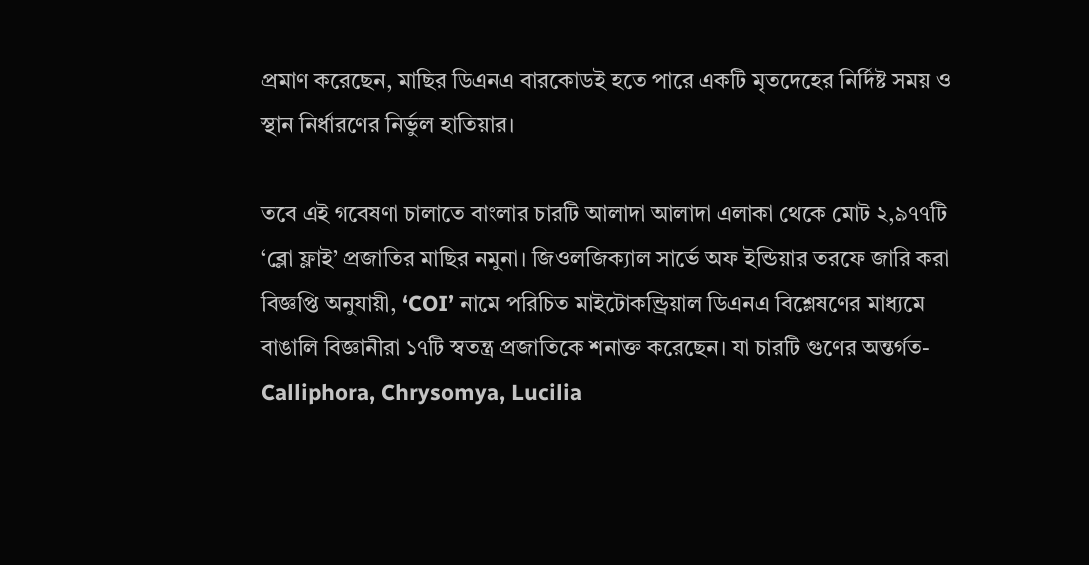প্রমাণ করেছেন, মাছির ডিএনএ বারকোডই হতে পারে একটি মৃতদেহের নির্দিষ্ট সময় ও স্থান নির্ধারণের নির্ভুল হাতিয়ার।

তবে এই গবেষণা চালাতে বাংলার চারটি আলাদা আলাদা এলাকা থেকে মোট ২,৯৭৭টি ‘ব্লো ফ্লাই’ প্রজাতির মাছির নমুনা। জিওলজিক্যাল সার্ভে অফ ইন্ডিয়ার তরফে জারি করা বিজ্ঞপ্তি অনুযায়ী, ‘COI’ নামে পরিচিত মাইটোকন্ড্রিয়াল ডিএনএ বিশ্লেষণের মাধ্যমে বাঙালি বিজ্ঞানীরা ১৭টি স্বতন্ত্র প্রজাতিকে শনাক্ত করেছেন। যা চারটি গুণের অন্তর্গত- Calliphora, Chrysomya, Lucilia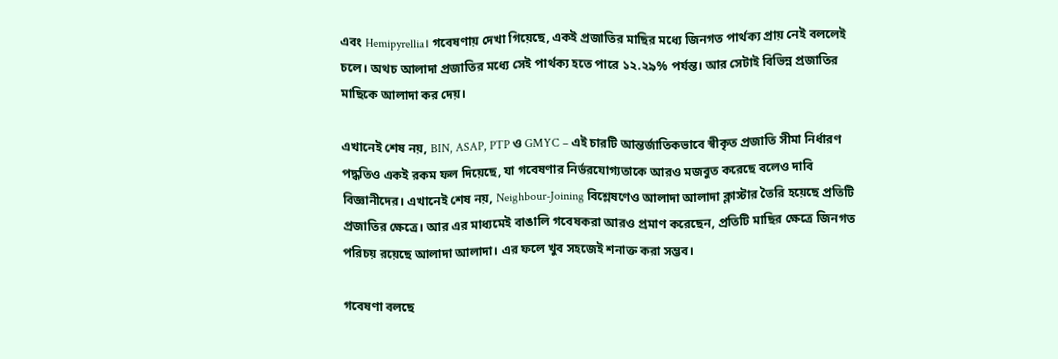এবং Hemipyrellia। গবেষণায় দেখা গিয়েছে, একই প্রজাতির মাছির মধ্যে জিনগত পার্থক্য প্রায় নেই বললেই চলে। অথচ আলাদা প্রজাতির মধ্যে সেই পার্থক্য হতে পারে ১২.২৯% পর্যন্ত। আর সেটাই বিভিন্ন প্রজাতির মাছিকে আলাদা কর দেয়।

এখানেই শেষ নয়, BIN, ASAP, PTP ও GMYC – এই চারটি আন্তর্জাতিকভাবে স্বীকৃত প্রজাতি সীমা নির্ধারণ পদ্ধতিও একই রকম ফল দিয়েছে, যা গবেষণার নির্ভরযোগ্যতাকে আরও মজবুত করেছে বলেও দাবি বিজ্ঞানীদের। এখানেই শেষ নয়, Neighbour-Joining বিশ্লেষণেও আলাদা আলাদা ক্লাস্টার তৈরি হয়েছে প্রতিটি প্রজাতির ক্ষেত্রে। আর এর মাধ্যমেই বাঙালি গবেষকরা আরও প্রমাণ করেছেন, প্রতিটি মাছির ক্ষেত্রে জিনগত পরিচয় রয়েছে আলাদা আলাদা। এর ফলে খুব সহজেই শনাক্ত করা সম্ভব।

গবেষণা বলছে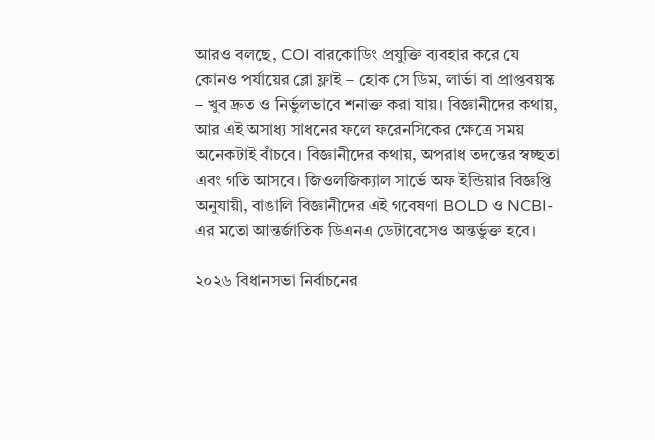আরও বলছে, COI বারকোডিং প্রযুক্তি ব্যবহার করে যে কোনও পর্যায়ের ব্লো ফ্লাই – হোক সে ডিম, লার্ভা বা প্রাপ্তবয়স্ক – খুব দ্রুত ও নির্ভুলভাবে শনাক্ত করা যায়। বিজ্ঞানীদের কথায়, আর এই অসাধ্য সাধনের ফলে ফরেনসিকের ক্ষেত্রে সময় অনেকটাই বাঁচবে। বিজ্ঞানীদের কথায়, অপরাধ তদন্তের স্বচ্ছতা এবং গতি আসবে। জিওলজিক্যাল সার্ভে অফ ইন্ডিয়ার বিজ্ঞপ্তি অনুযায়ী, বাঙালি বিজ্ঞানীদের এই গবেষণা BOLD ও NCBI-এর মতো আন্তর্জাতিক ডিএনএ ডেটাবেসেও অন্তর্ভুক্ত হবে।

২০২৬ বিধানসভা নির্বাচনের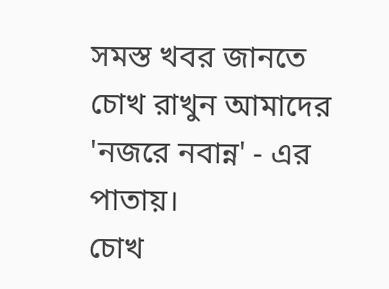সমস্ত খবর জানতে চোখ রাখুন আমাদের 'নজরে নবান্ন' - এর পাতায়।
চোখ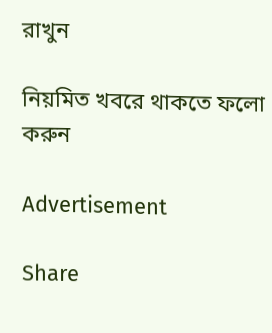রাখুন

নিয়মিত খবরে থাকতে ফলো করুন

Advertisement

Share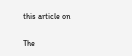this article on

The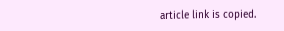article link is copied.